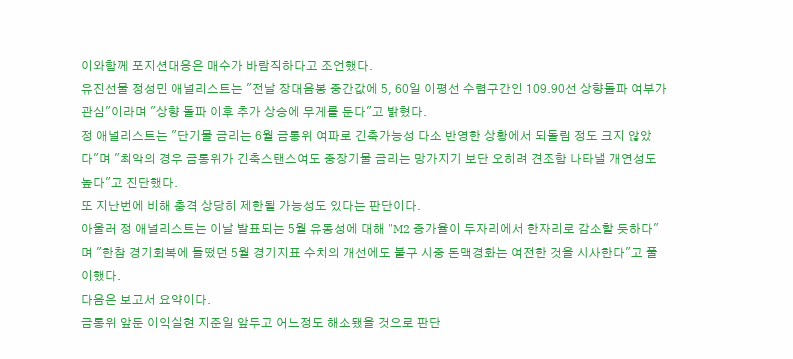이와함께 포지션대응은 매수가 바람직하다고 조언했다.
유진선물 정성민 애널리스트는 "전날 장대음봉 중간값에 5, 60일 이평선 수렴구간인 109.90선 상향돌파 여부가 관심"이라며 "상향 돌파 이후 추가 상승에 무게를 둔다"고 밝혔다.
정 애널리스트는 "단기물 금리는 6월 금통위 여파로 긴축가능성 다소 반영한 상황에서 되돌림 정도 크지 않았다"며 "최악의 경우 금통위가 긴축스탠스여도 중장기물 금리는 망가지기 보단 오히려 견조함 나타낼 개연성도 높다"고 진단했다.
또 지난번에 비해 충격 상당히 제한될 가능성도 있다는 판단이다.
아울러 정 애널리스트는 이날 발표되는 5월 유동성에 대해 "M2 증가율이 두자리에서 한자리로 감소할 듯하다"며 "한참 경기회복에 들떴던 5월 경기지표 수치의 개선에도 불구 시중 돈맥경화는 여전한 것을 시사한다"고 풀이했다.
다음은 보고서 요약이다.
금통위 앞둔 이익실현 지준일 앞두고 어느정도 해소됐을 것으로 판단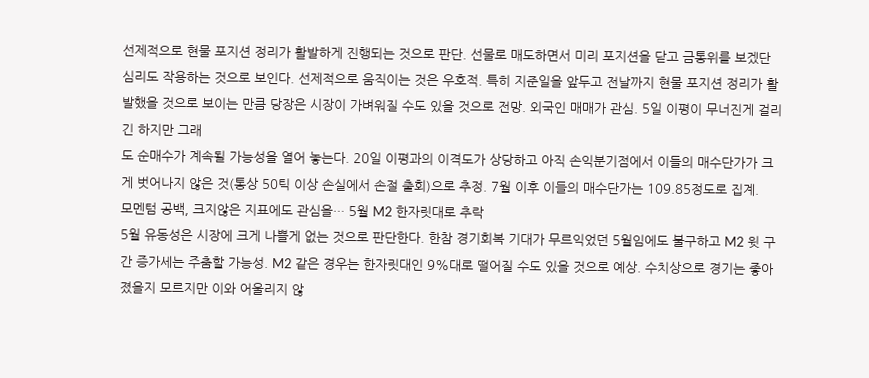선제적으로 현물 포지션 정리가 활발하게 진행되는 것으로 판단. 선물로 매도하면서 미리 포지션을 닫고 금통위를 보겠단 심리도 작용하는 것으로 보인다. 선제적으로 움직이는 것은 우호적. 특히 지준일을 앞두고 전날까지 현물 포지션 정리가 활발했을 것으로 보이는 만큼 당장은 시장이 가벼워질 수도 있을 것으로 전망. 외국인 매매가 관심. 5일 이평이 무너진게 걸리긴 하지만 그래
도 순매수가 계속될 가능성을 열어 놓는다. 20일 이평과의 이격도가 상당하고 아직 손익분기점에서 이들의 매수단가가 크게 벗어나지 않은 것(통상 50틱 이상 손실에서 손절 출회)으로 추정. 7월 이후 이들의 매수단가는 109.85정도로 집계.
모멘텀 공백, 크지않은 지표에도 관심을… 5월 M2 한자릿대로 추락
5월 유동성은 시장에 크게 나쁠게 없는 것으로 판단한다. 한참 경기회복 기대가 무르익었던 5월임에도 불구하고 M2 윗 구간 증가세는 주춤할 가능성. M2 같은 경우는 한자릿대인 9%대로 떨어질 수도 있을 것으로 예상. 수치상으로 경기는 좋아졌을지 모르지만 이와 어울리지 않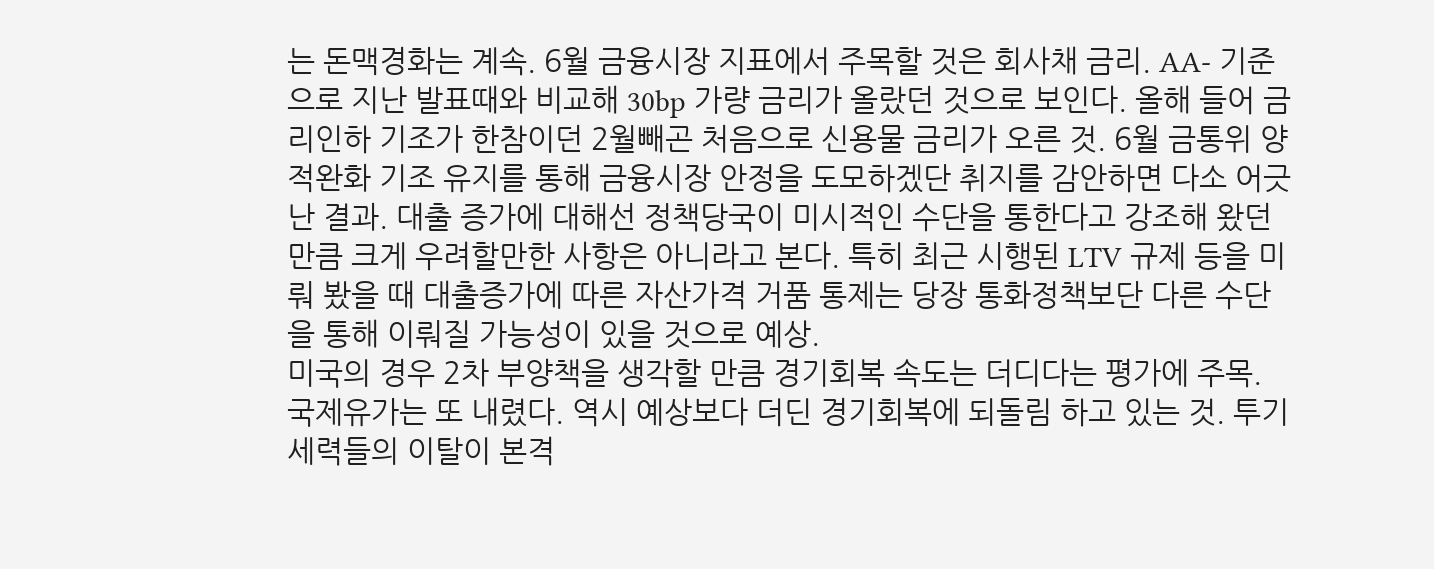는 돈맥경화는 계속. 6월 금융시장 지표에서 주목할 것은 회사채 금리. AA- 기준으로 지난 발표때와 비교해 30bp 가량 금리가 올랐던 것으로 보인다. 올해 들어 금리인하 기조가 한참이던 2월빼곤 처음으로 신용물 금리가 오른 것. 6월 금통위 양적완화 기조 유지를 통해 금융시장 안정을 도모하겠단 취지를 감안하면 다소 어긋난 결과. 대출 증가에 대해선 정책당국이 미시적인 수단을 통한다고 강조해 왔던 만큼 크게 우려할만한 사항은 아니라고 본다. 특히 최근 시행된 LTV 규제 등을 미뤄 봤을 때 대출증가에 따른 자산가격 거품 통제는 당장 통화정책보단 다른 수단을 통해 이뤄질 가능성이 있을 것으로 예상.
미국의 경우 2차 부양책을 생각할 만큼 경기회복 속도는 더디다는 평가에 주목. 국제유가는 또 내렸다. 역시 예상보다 더딘 경기회복에 되돌림 하고 있는 것. 투기세력들의 이탈이 본격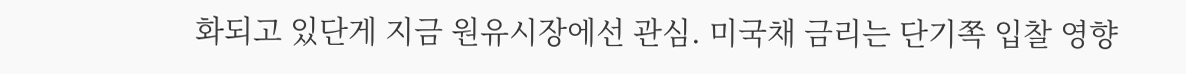화되고 있단게 지금 원유시장에선 관심. 미국채 금리는 단기쪽 입찰 영향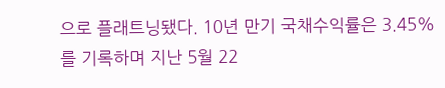으로 플래트닝됐다. 10년 만기 국채수익률은 3.45%를 기록하며 지난 5월 22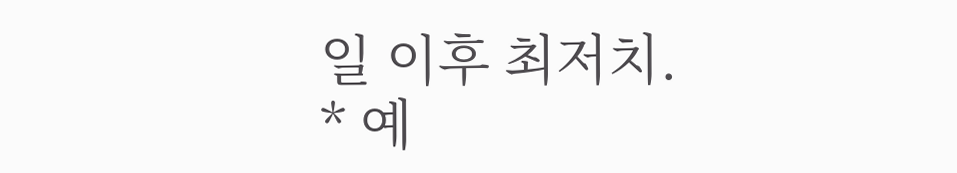일 이후 최저치.
* 예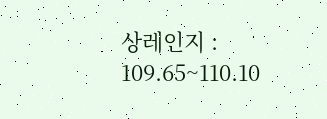상레인지 : 109.65~110.10